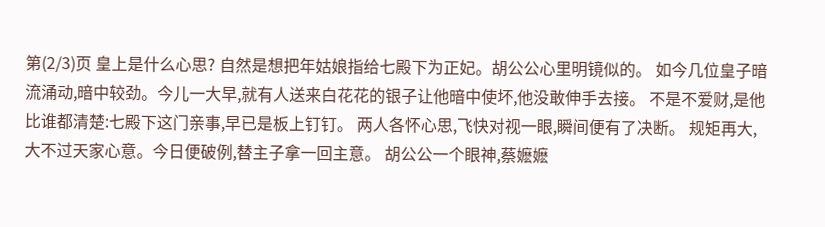第(2/3)页 皇上是什么心思? 自然是想把年姑娘指给七殿下为正妃。胡公公心里明镜似的。 如今几位皇子暗流涌动,暗中较劲。今儿一大早,就有人送来白花花的银子让他暗中使坏,他没敢伸手去接。 不是不爱财,是他比谁都清楚:七殿下这门亲事,早已是板上钉钉。 两人各怀心思,飞快对视一眼,瞬间便有了决断。 规矩再大,大不过天家心意。今日便破例,替主子拿一回主意。 胡公公一个眼神,蔡嬷嬷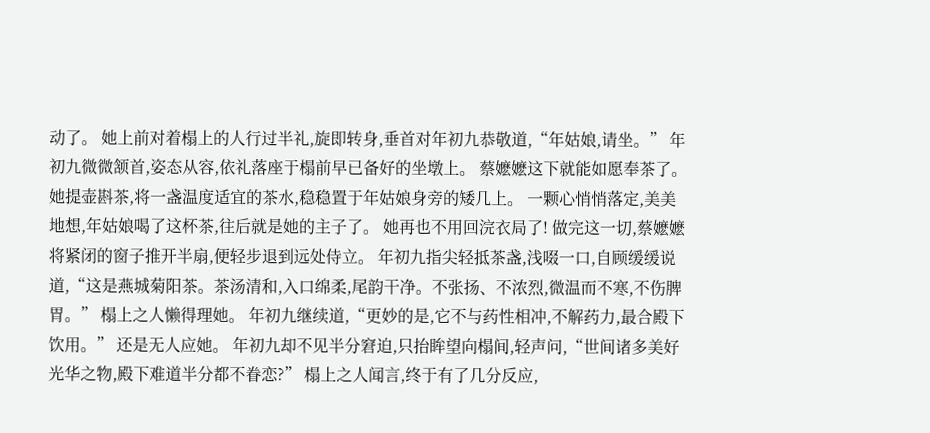动了。 她上前对着榻上的人行过半礼,旋即转身,垂首对年初九恭敬道,“年姑娘,请坐。” 年初九微微颔首,姿态从容,依礼落座于榻前早已备好的坐墩上。 蔡嬷嬷这下就能如愿奉茶了。 她提壶斟茶,将一盏温度适宜的茶水,稳稳置于年姑娘身旁的矮几上。 一颗心悄悄落定,美美地想,年姑娘喝了这杯茶,往后就是她的主子了。 她再也不用回浣衣局了! 做完这一切,蔡嬷嬷将紧闭的窗子推开半扇,便轻步退到远处侍立。 年初九指尖轻抵茶盏,浅啜一口,自顾缓缓说道,“这是燕城菊阳茶。茶汤清和,入口绵柔,尾韵干净。不张扬、不浓烈,微温而不寒,不伤脾胃。” 榻上之人懒得理她。 年初九继续道,“更妙的是,它不与药性相冲,不解药力,最合殿下饮用。” 还是无人应她。 年初九却不见半分窘迫,只抬眸望向榻间,轻声问,“世间诸多美好光华之物,殿下难道半分都不眷恋?” 榻上之人闻言,终于有了几分反应,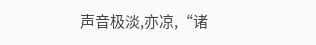声音极淡,亦凉,“诸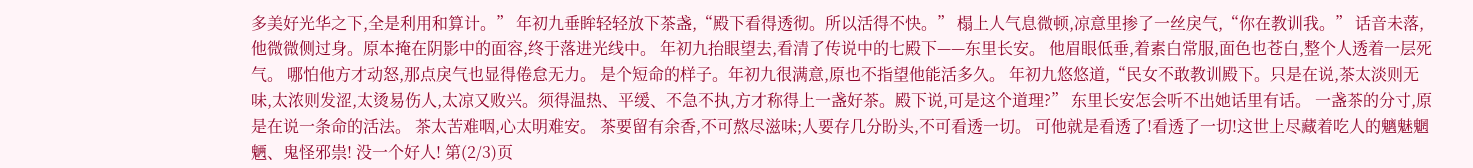多美好光华之下,全是利用和算计。” 年初九垂眸轻轻放下茶盏,“殿下看得透彻。所以活得不快。” 榻上人气息微顿,凉意里掺了一丝戾气,“你在教训我。” 话音未落,他微微侧过身。原本掩在阴影中的面容,终于落进光线中。 年初九抬眼望去,看清了传说中的七殿下——东里长安。 他眉眼低垂,着素白常服,面色也苍白,整个人透着一层死气。 哪怕他方才动怒,那点戾气也显得倦怠无力。 是个短命的样子。年初九很满意,原也不指望他能活多久。 年初九悠悠道,“民女不敢教训殿下。只是在说,茶太淡则无味,太浓则发涩,太烫易伤人,太凉又败兴。须得温热、平缓、不急不执,方才称得上一盏好茶。殿下说,可是这个道理?” 东里长安怎会听不出她话里有话。 一盏茶的分寸,原是在说一条命的活法。 茶太苦难咽,心太明难安。 茶要留有余香,不可熬尽滋味;人要存几分盼头,不可看透一切。 可他就是看透了!看透了一切!这世上尽藏着吃人的魑魅魍魉、鬼怪邪祟! 没一个好人! 第(2/3)页